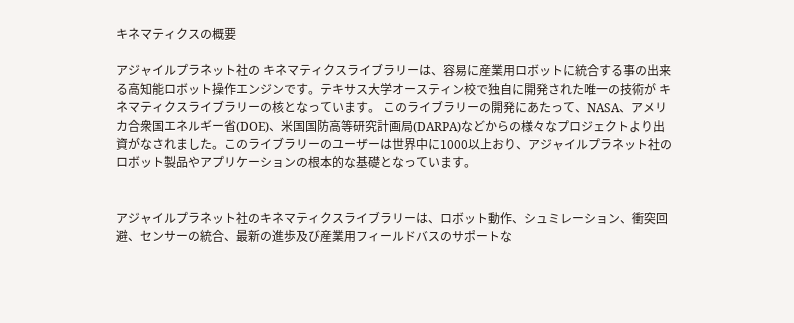キネマティクスの概要

アジャイルプラネット社の キネマティクスライブラリーは、容易に産業用ロボットに統合する事の出来る高知能ロボット操作エンジンです。テキサス大学オースティン校で独自に開発された唯一の技術が キネマティクスライブラリーの核となっています。 このライブラリーの開発にあたって、NASA、アメリカ合衆国エネルギー省(DOE)、米国国防高等研究計画局(DARPA)などからの様々なプロジェクトより出資がなされました。このライブラリーのユーザーは世界中に1000以上おり、アジャイルプラネット社のロボット製品やアプリケーションの根本的な基礎となっています。


アジャイルプラネット社のキネマティクスライブラリーは、ロボット動作、シュミレーション、衝突回避、センサーの統合、最新の進歩及び産業用フィールドバスのサポートな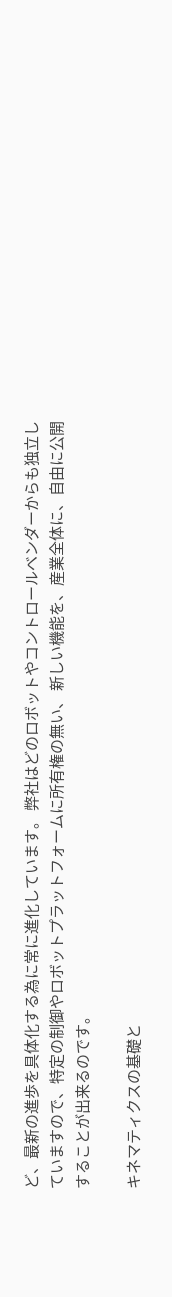ど、最新の進歩を具体化する為に常に進化しています。 弊社はどのロボットやコントロールベンダーからも独立していますので、特定の制御やロボットプラットフォームに所有権の無い、 新しい機能を、産業全体に、自由に公開することが出来るのです。

キネマティクスの基礎と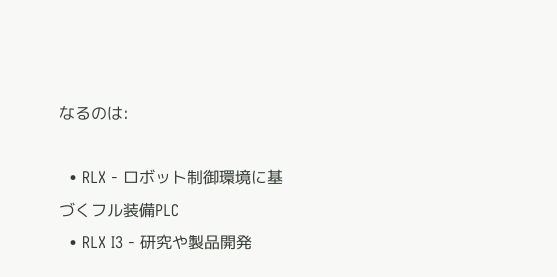なるのは:

  • RLX - ロボット制御環境に基づくフル装備PLC
  • RLX I3 - 研究や製品開発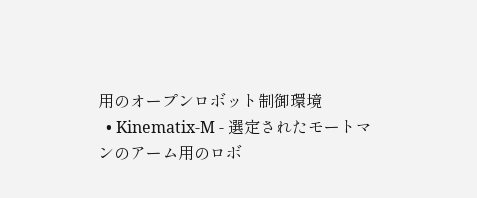用のオープンロボット制御環境
  • Kinematix-M - 選定されたモートマンのアーム用のロボ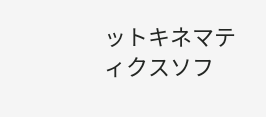ットキネマティクスソフ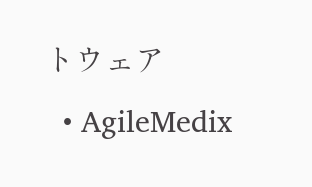トウェア
  • AgileMedix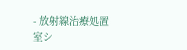- 放射線治療処置室シ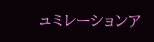ュミレーションア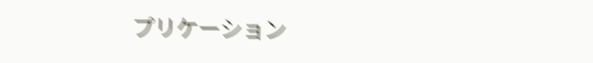プリケーション